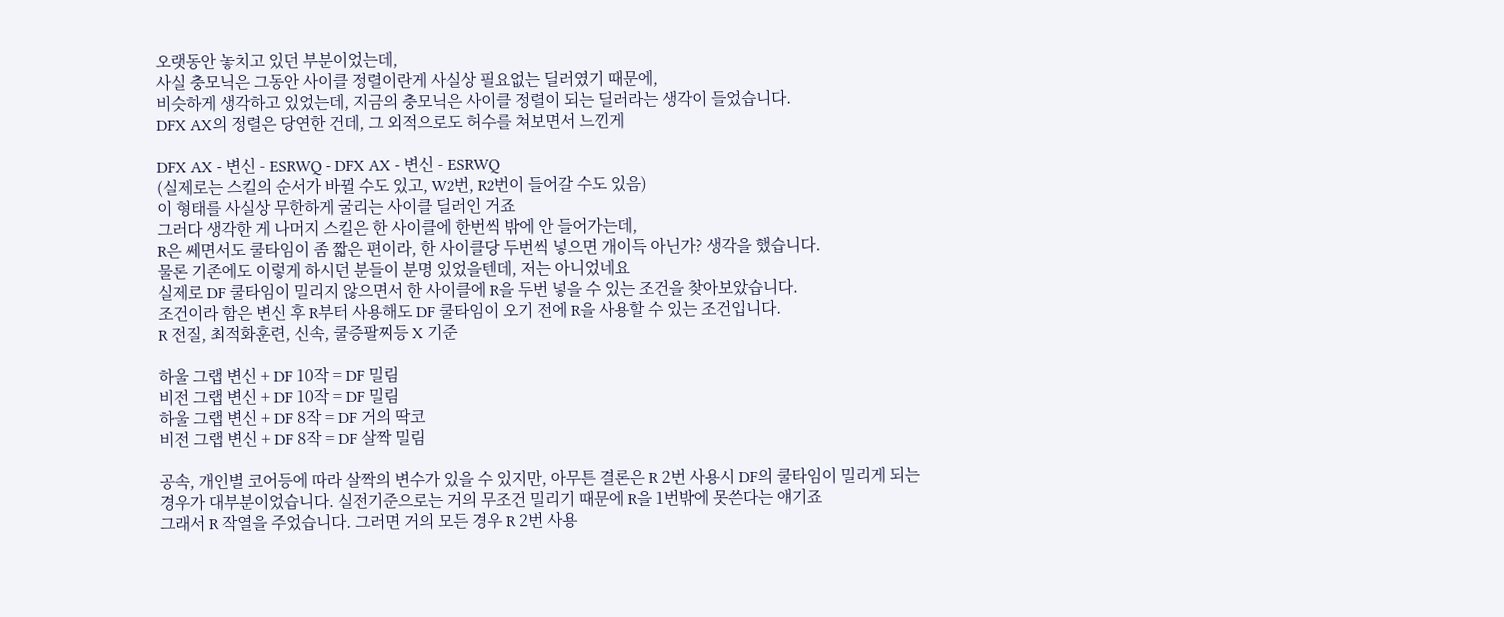오랫동안 놓치고 있던 부분이었는데,
사실 충모닉은 그동안 사이클 정렬이란게 사실상 필요없는 딜러였기 때문에,
비슷하게 생각하고 있었는데, 지금의 충모닉은 사이클 정렬이 되는 딜러라는 생각이 들었습니다.
DFX AX의 정렬은 당연한 건데, 그 외적으로도 허수를 쳐보면서 느낀게

DFX AX - 변신 - ESRWQ - DFX AX - 변신 - ESRWQ
(실제로는 스킬의 순서가 바뀔 수도 있고, W2번, R2번이 들어갈 수도 있음)
이 형태를 사실상 무한하게 굴리는 사이클 딜러인 거죠
그러다 생각한 게 나머지 스킬은 한 사이클에 한번씩 밖에 안 들어가는데,
R은 쎄면서도 쿨타임이 좀 짧은 편이라, 한 사이클당 두번씩 넣으면 개이득 아닌가? 생각을 했습니다.
물론 기존에도 이렇게 하시던 분들이 분명 있었을텐데, 저는 아니었네요
실제로 DF 쿨타임이 밀리지 않으면서 한 사이클에 R을 두번 넣을 수 있는 조건을 찾아보았습니다.
조건이라 함은 변신 후 R부터 사용해도 DF 쿨타임이 오기 전에 R을 사용할 수 있는 조건입니다.
R 전질, 최적화훈련, 신속, 쿨증팔찌등 X 기준

하울 그랩 변신 + DF 10작 = DF 밀림
비전 그랩 변신 + DF 10작 = DF 밀림
하울 그랩 변신 + DF 8작 = DF 거의 딱코
비전 그랩 변신 + DF 8작 = DF 살짝 밀림

공속, 개인별 코어등에 따라 살짝의 변수가 있을 수 있지만, 아무튼 결론은 R 2번 사용시 DF의 쿨타임이 밀리게 되는 경우가 대부분이었습니다. 실전기준으로는 거의 무조건 밀리기 때문에 R을 1번밖에 못쓴다는 얘기죠
그래서 R 작열을 주었습니다. 그러면 거의 모든 경우 R 2번 사용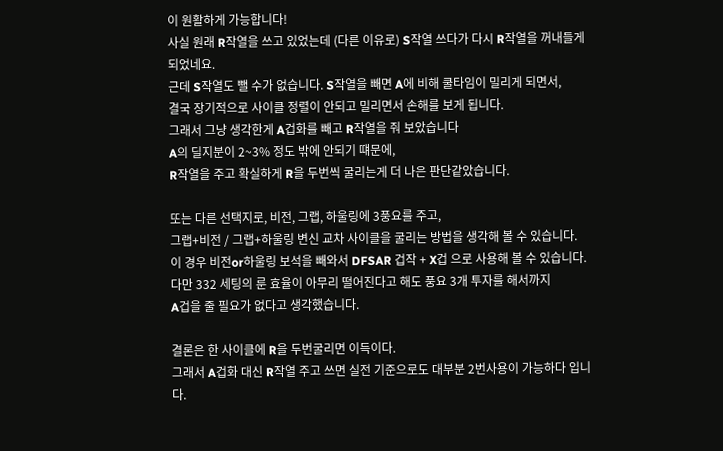이 원활하게 가능합니다!
사실 원래 R작열을 쓰고 있었는데 (다른 이유로) S작열 쓰다가 다시 R작열을 꺼내들게 되었네요.
근데 S작열도 뺄 수가 없습니다. S작열을 빼면 A에 비해 쿨타임이 밀리게 되면서,
결국 장기적으로 사이클 정렬이 안되고 밀리면서 손해를 보게 됩니다.
그래서 그냥 생각한게 A겁화를 빼고 R작열을 줘 보았습니다
A의 딜지분이 2~3% 정도 밖에 안되기 떄문에,
R작열을 주고 확실하게 R을 두번씩 굴리는게 더 나은 판단같았습니다.

또는 다른 선택지로, 비전, 그랩, 하울링에 3풍요를 주고,
그랩+비전 / 그랩+하울링 변신 교차 사이클을 굴리는 방법을 생각해 볼 수 있습니다.
이 경우 비전or하울링 보석을 빼와서 DFSAR 겁작 + X겁 으로 사용해 볼 수 있습니다.
다만 332 세팅의 룬 효율이 아무리 떨어진다고 해도 풍요 3개 투자를 해서까지
A겁을 줄 필요가 없다고 생각했습니다.

결론은 한 사이클에 R을 두번굴리면 이득이다.
그래서 A겁화 대신 R작열 주고 쓰면 실전 기준으로도 대부분 2번사용이 가능하다 입니다.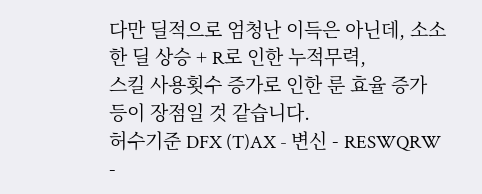다만 딜적으로 엄청난 이득은 아닌데, 소소한 딜 상승 + R로 인한 누적무력,
스킬 사용횟수 증가로 인한 룬 효율 증가 등이 장점일 것 같습니다.
허수기준 DFX (T)AX - 변신 - RESWQRW -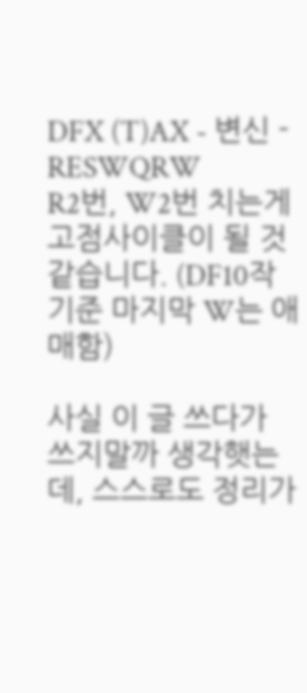DFX (T)AX - 변신 - RESWQRW
R2번, W2번 치는게 고점사이클이 될 것 같습니다. (DF10작기준 마지막 W는 애매함)

사실 이 글 쓰다가 쓰지말까 생각햇는데, 스스로도 정리가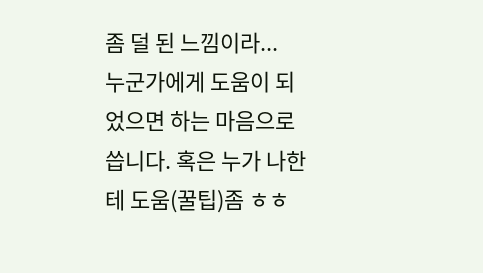좀 덜 된 느낌이라...
누군가에게 도움이 되었으면 하는 마음으로 씁니다. 혹은 누가 나한테 도움(꿀팁)좀 ㅎㅎ